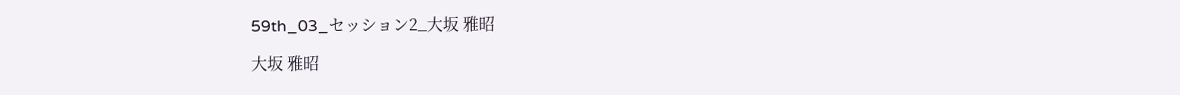59th_03_セッション2_大坂 雅昭

大坂 雅昭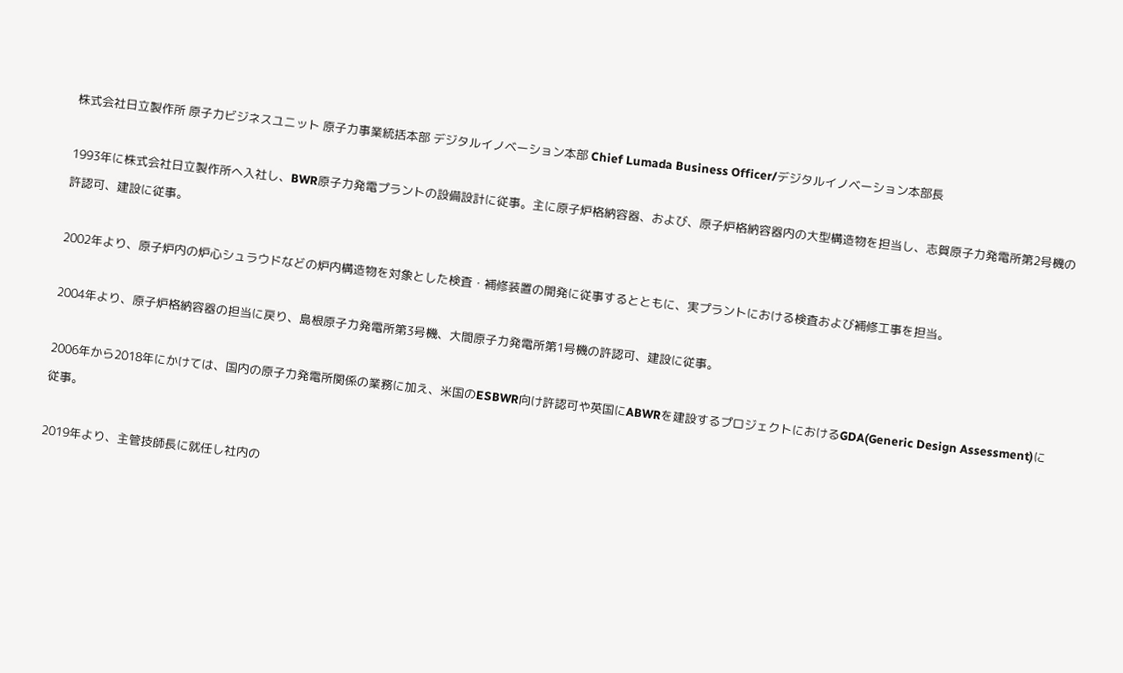株式会社日立製作所 原子力ビジネスユニット 原子力事業統括本部 デジタルイノベーション本部 Chief Lumada Business Officer/デジタルイノベーション本部長

1993年に株式会社日立製作所へ入社し、BWR原子力発電プラントの設備設計に従事。主に原子炉格納容器、および、原子炉格納容器内の大型構造物を担当し、志賀原子力発電所第2号機の許認可、建設に従事。

2002年より、原子炉内の炉心シュラウドなどの炉内構造物を対象とした検査・補修装置の開発に従事するとともに、実プラントにおける検査および補修工事を担当。

2004年より、原子炉格納容器の担当に戻り、島根原子力発電所第3号機、大間原子力発電所第1号機の許認可、建設に従事。

2006年から2018年にかけては、国内の原子力発電所関係の業務に加え、米国のESBWR向け許認可や英国にABWRを建設するプロジェクトにおけるGDA(Generic Design Assessment)に従事。

2019年より、主管技師長に就任し社内の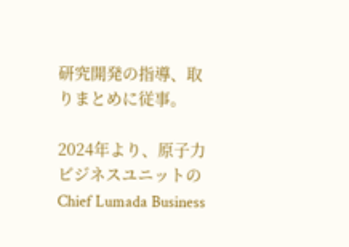研究開発の指導、取りまとめに従事。

2024年より、原子力ビジネスユニットのChief Lumada Business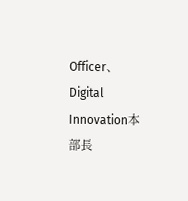Officer、Digital Innovation本部長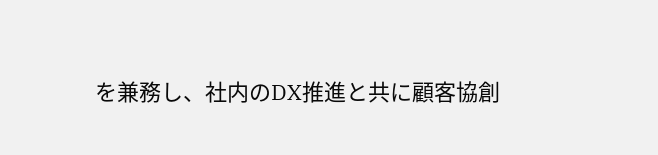を兼務し、社内のDX推進と共に顧客協創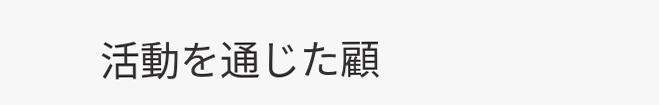活動を通じた顧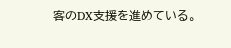客のDX支援を進めている。